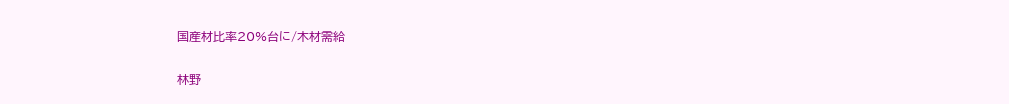国産材比率20%台に/木材需給

林野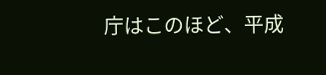庁はこのほど、平成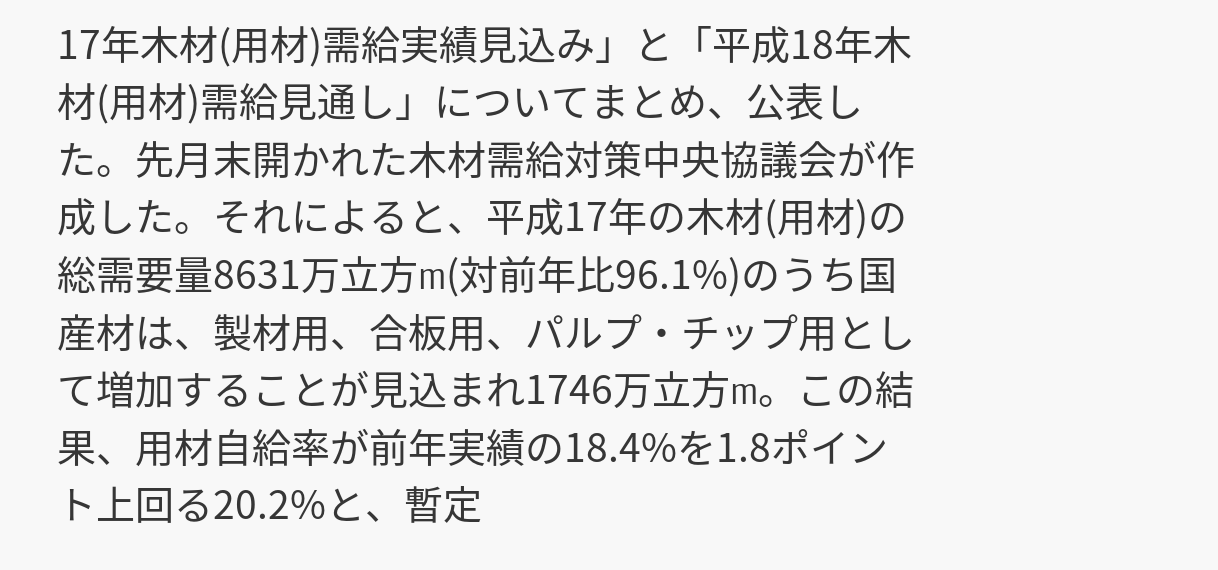17年木材(用材)需給実績見込み」と「平成18年木材(用材)需給見通し」についてまとめ、公表した。先月末開かれた木材需給対策中央協議会が作成した。それによると、平成17年の木材(用材)の総需要量8631万立方m(対前年比96.1%)のうち国産材は、製材用、合板用、パルプ・チップ用として増加することが見込まれ1746万立方m。この結果、用材自給率が前年実績の18.4%を1.8ポイント上回る20.2%と、暫定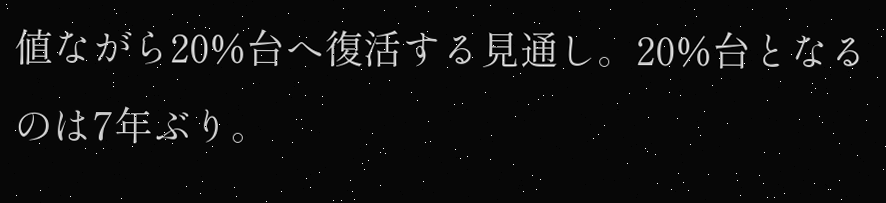値ながら20%台へ復活する見通し。20%台となるのは7年ぶり。